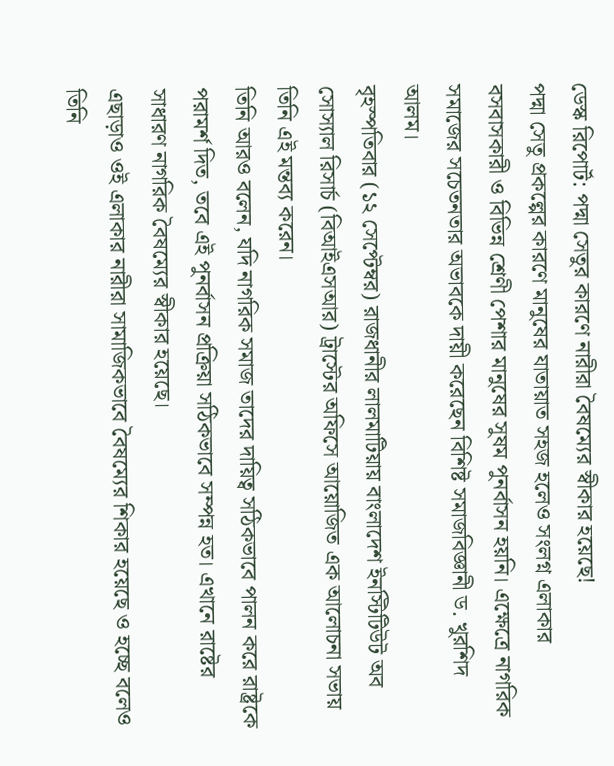ডেস্ক রিপোর্ট: পদ্মা সেতুর কারণে নারীরা বৈষম্যের স্বীকার হয়েছে!
পদ্মা সেতু প্রকল্পের কারণে মানুষের যাতায়াত সহজ হলেও সংলগ্ন এলাকার বসবাসকারী ও বিভিন্ন শ্রেণী পেশার মানুষের সুষম পুনর্বাসন হয়নি। এক্ষেত্রে নাগরিক সমাজের সচেতনতার অভাবকে দায়ী করেছেন বিশিষ্ট সমাজবিজ্ঞানী ড. খুরশিদ আলম।
বৃহস্পতিবার (১২ সেপ্টেম্বর) রাজধানীর লালমাটিয়ায় বাংলাদেশ ইনস্টিটিউট অব সোস্যাল রিসার্চ (বিআইএসআর) ট্রাস্টের অফিসে আয়োজিত এক আলোচনা সভায় তিনি এই মন্তব্য করেন।
তিনি আরও বলেন, যদি নাগরিক সমাজ তাদের দায়িত্ব সঠিকভাবে পালন করে রাষ্ট্রকে পরামর্শ দিত, তবে এই পুনর্বাসন প্রক্রিয়া সঠিকভাবে সম্পন্ন হত। এখানে রাষ্টের সাধারণ নাগরিক বৈষম্যের স্বীকার হয়েছে।
এছাড়াও ওই এলাকার নারীরা সামাজিকভাবে বৈষম্যের শিকার হয়েছে ও হচ্ছে বলেও তিনি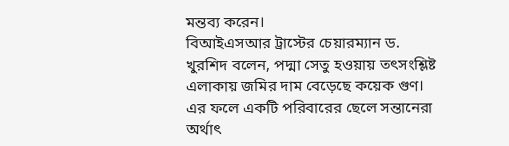মন্তব্য করেন।
বিআইএসআর ট্রাস্টের চেয়ারম্যান ড. খুরশিদ বলেন, পদ্মা সেতু হওয়ায় তৎসংশ্লিষ্ট এলাকায় জমির দাম বেড়েছে কয়েক গুণ। এর ফলে একটি পরিবারের ছেলে সন্তানেরা অর্থাৎ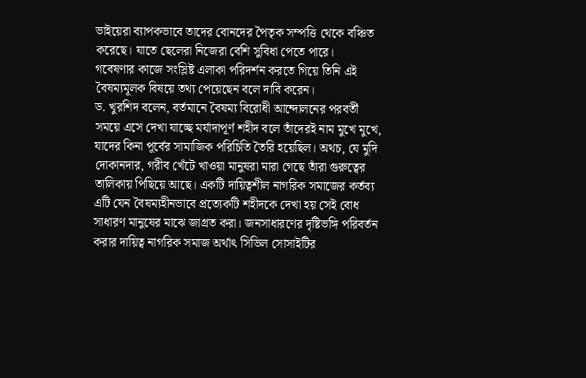ভাইয়েরা ব্যাপকভাবে তাদের বোনদের পৈতৃক সম্পত্তি থেকে বঞ্চিত করেছে। যাতে ছেলেরা নিজেরা বেশি সুবিধা পেতে পারে।
গবেষণার কাজে সংস্লিষ্ট এলাকা পরিদর্শন করতে গিয়ে তিনি এই বৈষম্যমূলক বিষয়ে তথ্য পেয়েছেন বলে দাবি করেন।
ড. খুরশিদ বলেন, বর্তমানে বৈষম্য বিরোধী আন্দোলনের পরবর্তী সময়ে এসে দেখা যাচ্ছে মর্যাদাপূর্ণ শহীদ বলে তাঁদেরই নাম মুখে মুখে, যাদের কিনা পূর্বের সামাজিক পরিচিতি তৈরি হয়েছিল। অথচ, যে মুদি দোকানদার, গরীব খেঁটে খাওয়া মানুষরা মারা গেছে তাঁরা গুরুত্বের তালিকায় পিছিয়ে আছে। একটি দায়িত্বশীল নাগরিক সমাজের কর্তব্য এটি যেন বৈষম্যহীনভাবে প্রত্যেকটি শহীদকে দেখা হয় সেই বোধ সাধারণ মানুষের মাঝে জাগ্রত করা। জনসাধারণের দৃষ্টিভঙ্গি পরিবর্তন করার দায়িত্ব নাগরিক সমাজ অর্থাৎ সিভিল সোসাইটির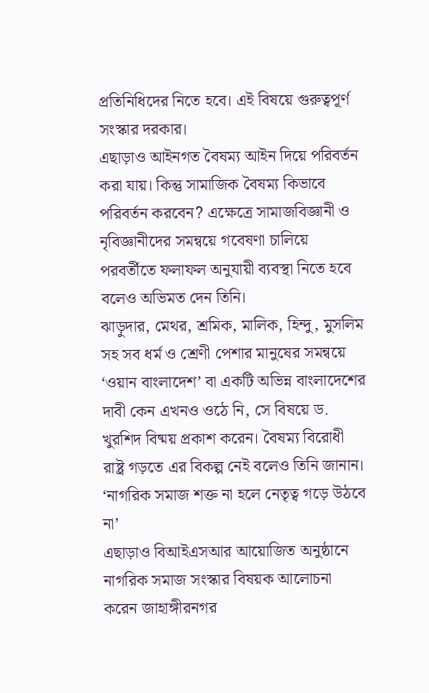প্রতিনিধিদের নিতে হবে। এই বিষয়ে গুরুত্বপূর্ণ সংস্কার দরকার।
এছাড়াও আইনগত বৈষম্য আইন দিয়ে পরিবর্তন করা যায়। কিন্তু সামাজিক বৈষম্য কিভাবে পরিবর্তন করবেন? এক্ষেত্রে সামাজবিজ্ঞানী ও নৃবিজ্ঞানীদের সমন্বয়ে গবেষণা চালিয়ে পরবর্তীতে ফলাফল অনুযায়ী ব্যবস্থা নিতে হবে বলেও অভিমত দেন তিনি।
ঝাড়ুদার, মেথর, শ্রমিক, মালিক, হিন্দু, মুসলিম সহ সব ধর্ম ও শ্রেণী পেশার মানুষের সমন্বয়ে ‘ওয়ান বাংলাদেশ’ বা একটি অভিন্ন বাংলাদেশের দাবী কেন এখনও ওঠে নি, সে বিষয়ে ড. খুরশিদ বিষ্ময় প্রকাশ করেন। বৈষম্য বিরোধী রাষ্ট্র গড়তে এর বিকল্প নেই বলেও তিনি জানান।
‘নাগরিক সমাজ শক্ত না হলে নেতৃত্ব গড়ে উঠবে না’
এছাড়াও বিআইএসআর আয়োজিত অনুষ্ঠানে নাগরিক সমাজ সংস্কার বিষয়ক আলোচনা করেন জাহাঙ্গীরনগর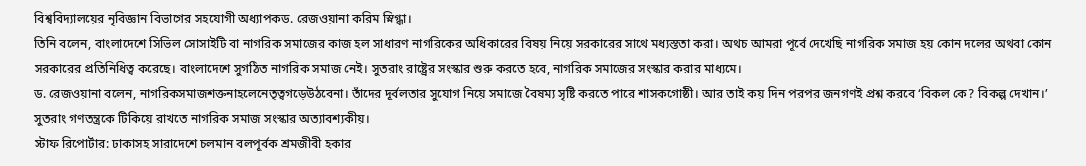বিশ্ববিদ্যালয়ের নৃবিজ্ঞান বিভাগের সহযোগী অধ্যাপকড. রেজওয়ানা করিম স্নিগ্ধা।
তিনি বলেন, বাংলাদেশে সিভিল সোসাইটি বা নাগরিক সমাজের কাজ হল সাধারণ নাগরিকের অধিকারের বিষয় নিয়ে সরকারের সাথে মধ্যস্ততা করা। অথচ আমরা পূর্বে দেখেছি নাগরিক সমাজ হয় কোন দলের অথবা কোন সরকারের প্রতিনিধিত্ব করেছে। বাংলাদেশে সুগঠিত নাগরিক সমাজ নেই। সুতরাং রাষ্ট্রের সংস্কার শুরু করতে হবে, নাগরিক সমাজের সংস্কার করার মাধ্যমে।
ড. রেজওয়ানা বলেন, নাগরিকসমাজশক্তনাহলেনেতৃত্বগড়েউঠবেনা। তাঁদের দূর্বলতার সুযোগ নিয়ে সমাজে বৈষম্য সৃষ্টি করতে পারে শাসকগোষ্ঠী। আর তাই কয় দিন পরপর জনগণই প্রশ্ন করবে ‘বিকল কে? বিকল্প দেখান।’ সুতরাং গণতন্ত্রকে টিকিয়ে রাখতে নাগরিক সমাজ সংস্কার অত্যাবশ্যকীয়।
স্টাফ রিপোর্টার: ঢাকাসহ সারাদেশে চলমান বলপূর্বক শ্রমজীবী হকার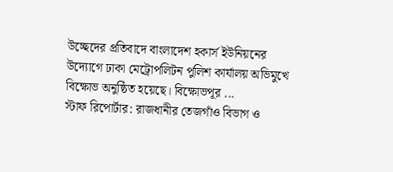উচ্ছেদের প্রতিবাদে বাংলাদেশ হকার্স ইউনিয়নের উদ্যোগে ঢাকা মেট্রোপলিটন পুলিশ কার্যালয় অভিমুখে বিক্ষোভ অনুষ্ঠিত হয়েছে। বিক্ষোভপূর ...
স্টাফ রিপোর্টার: রাজধানীর তেজগাঁও বিভাগ ও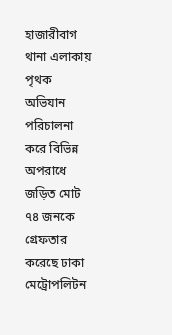হাজারীবাগ থানা এলাকায় পৃথক অভিযান পরিচালনা করে বিভিন্ন অপরাধে জড়িত মোট ৭৪ জনকে গ্রেফতার করেছে ঢাকা মেট্রোপলিটন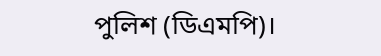পুলিশ (ডিএমপি)।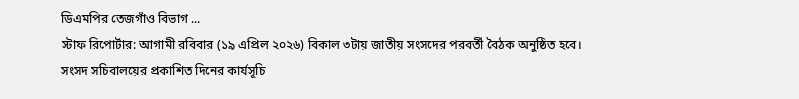ডিএমপির তেজগাঁও বিভাগ ...
স্টাফ রিপোর্টার: আগামী রবিবার (১৯ এপ্রিল ২০২৬) বিকাল ৩টায় জাতীয় সংসদের পরবর্তী বৈঠক অনুষ্ঠিত হবে। সংসদ সচিবালয়ের প্রকাশিত দিনের কার্যসূচি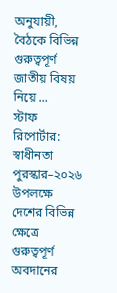অনুযায়ী, বৈঠকে বিভিন্ন গুরুত্বপূর্ণ জাতীয় বিষয় নিয়ে ...
স্টাফ রিপোর্টার: স্বাধীনতা পুরস্কার–২০২৬ উপলক্ষে দেশের বিভিন্ন ক্ষেত্রে গুরুত্বপূর্ণ অবদানের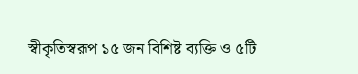স্বীকৃতিস্বরূপ ১৫ জন বিশিষ্ট ব্যক্তি ও ৫টি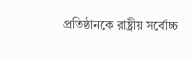প্রতিষ্ঠানকে রাষ্ট্রীয় সর্বোচ্চ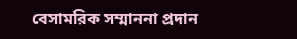বেসামরিক সম্মাননা প্রদান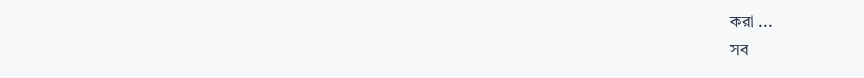করা ...
সব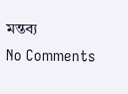মন্তব্য
No Comments